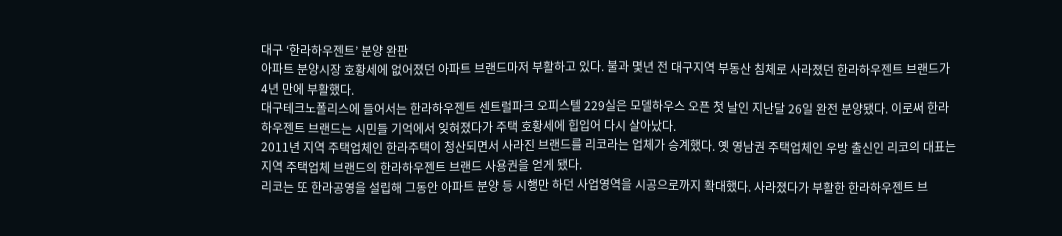대구 ‘한라하우젠트’ 분양 완판
아파트 분양시장 호황세에 없어졌던 아파트 브랜드마저 부활하고 있다. 불과 몇년 전 대구지역 부동산 침체로 사라졌던 한라하우젠트 브랜드가 4년 만에 부활했다.
대구테크노폴리스에 들어서는 한라하우젠트 센트럴파크 오피스텔 229실은 모델하우스 오픈 첫 날인 지난달 26일 완전 분양됐다. 이로써 한라하우젠트 브랜드는 시민들 기억에서 잊혀졌다가 주택 호황세에 힙입어 다시 살아났다.
2011년 지역 주택업체인 한라주택이 청산되면서 사라진 브랜드를 리코라는 업체가 승계했다. 옛 영남권 주택업체인 우방 출신인 리코의 대표는 지역 주택업체 브랜드의 한라하우젠트 브랜드 사용권을 얻게 됐다.
리코는 또 한라공영을 설립해 그동안 아파트 분양 등 시행만 하던 사업영역을 시공으로까지 확대했다. 사라졌다가 부활한 한라하우젠트 브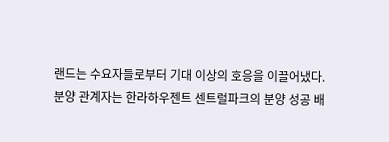랜드는 수요자들로부터 기대 이상의 호응을 이끌어냈다.
분양 관계자는 한라하우젠트 센트럴파크의 분양 성공 배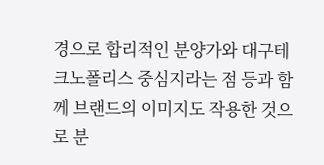경으로 합리적인 분양가와 대구테크노폴리스 중심지라는 점 등과 함께 브랜드의 이미지도 작용한 것으로 분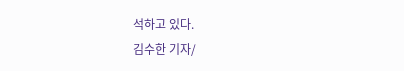석하고 있다.
김수한 기자/